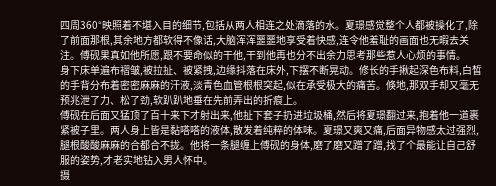四周360°映照着不堪入目的细节,包括从两人相连之处滴落的水。夏璟感觉整个人都被操化了,除了前面那根,其余地方都软得不像话,大脑浑浑噩噩地享受着快感,连令他羞耻的画面也无暇去关注。傅砚果真如他所愿,跟不要命似的干他,干到他再也分不出余力思考那些惹人心烦的事情。
身下床单遍布褶皱,被拉扯、被紧拽,边缘抖落在床外,下摆不断晃动。修长的手揪起深色布料,白皙的手背分布着密密麻麻的汗液,淡青色血管根根突起,似在承受极大的痛苦。倏地,那双手却又毫无预兆泄了力、松了劲,软趴趴地垂在先前弄出的折痕上。
傅砚在后面又猛顶了百十来下才射出来,他扯下套子扔进垃圾桶,然后将夏璟翻过来,抱着他一道裹紧被子里。两人身上皆是黏嗒嗒的液体,散发着纯粹的体味。夏璟又爽又痛,后面异物感太过强烈,腿根酸酸麻麻的合都合不拢。他将一条腿缠上傅砚的身体,磨了磨又蹭了蹭,找了个最能让自己舒服的姿势,才老实地钻入男人怀中。
摄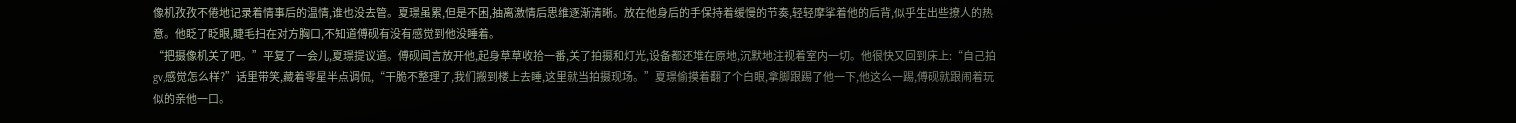像机孜孜不倦地记录着情事后的温情,谁也没去管。夏璟虽累,但是不困,抽离激情后思维逐渐清晰。放在他身后的手保持着缓慢的节奏,轻轻摩挲着他的后背,似乎生出些撩人的热意。他眨了眨眼,睫毛扫在对方胸口,不知道傅砚有没有感觉到他没睡着。
“把摄像机关了吧。”平复了一会儿,夏璟提议道。傅砚闻言放开他,起身草草收拾一番,关了拍摄和灯光,设备都还堆在原地,沉默地注视着室内一切。他很快又回到床上:“自己拍gv,感觉怎么样?”话里带笑,藏着零星半点调侃,“干脆不整理了,我们搬到楼上去睡,这里就当拍摄现场。”夏璟偷摸着翻了个白眼,拿脚跟踢了他一下,他这么一踢,傅砚就跟闹着玩似的亲他一口。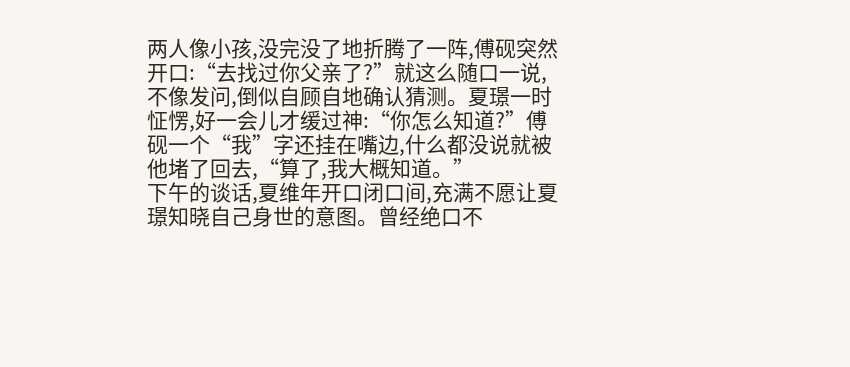两人像小孩,没完没了地折腾了一阵,傅砚突然开口:“去找过你父亲了?”就这么随口一说,不像发问,倒似自顾自地确认猜测。夏璟一时怔愣,好一会儿才缓过神:“你怎么知道?”傅砚一个“我”字还挂在嘴边,什么都没说就被他堵了回去,“算了,我大概知道。”
下午的谈话,夏维年开口闭口间,充满不愿让夏璟知晓自己身世的意图。曾经绝口不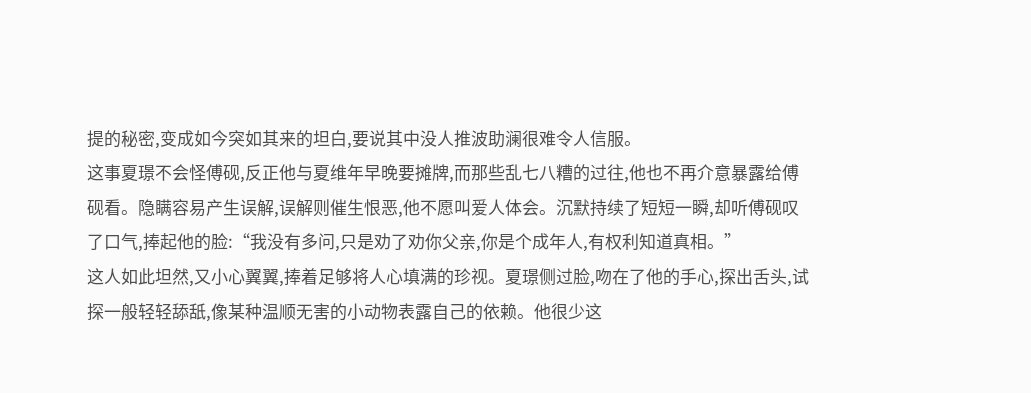提的秘密,变成如今突如其来的坦白,要说其中没人推波助澜很难令人信服。
这事夏璟不会怪傅砚,反正他与夏维年早晚要摊牌,而那些乱七八糟的过往,他也不再介意暴露给傅砚看。隐瞒容易产生误解,误解则催生恨恶,他不愿叫爱人体会。沉默持续了短短一瞬,却听傅砚叹了口气,捧起他的脸:“我没有多问,只是劝了劝你父亲,你是个成年人,有权利知道真相。”
这人如此坦然,又小心翼翼,捧着足够将人心填满的珍视。夏璟侧过脸,吻在了他的手心,探出舌头,试探一般轻轻舔舐,像某种温顺无害的小动物表露自己的依赖。他很少这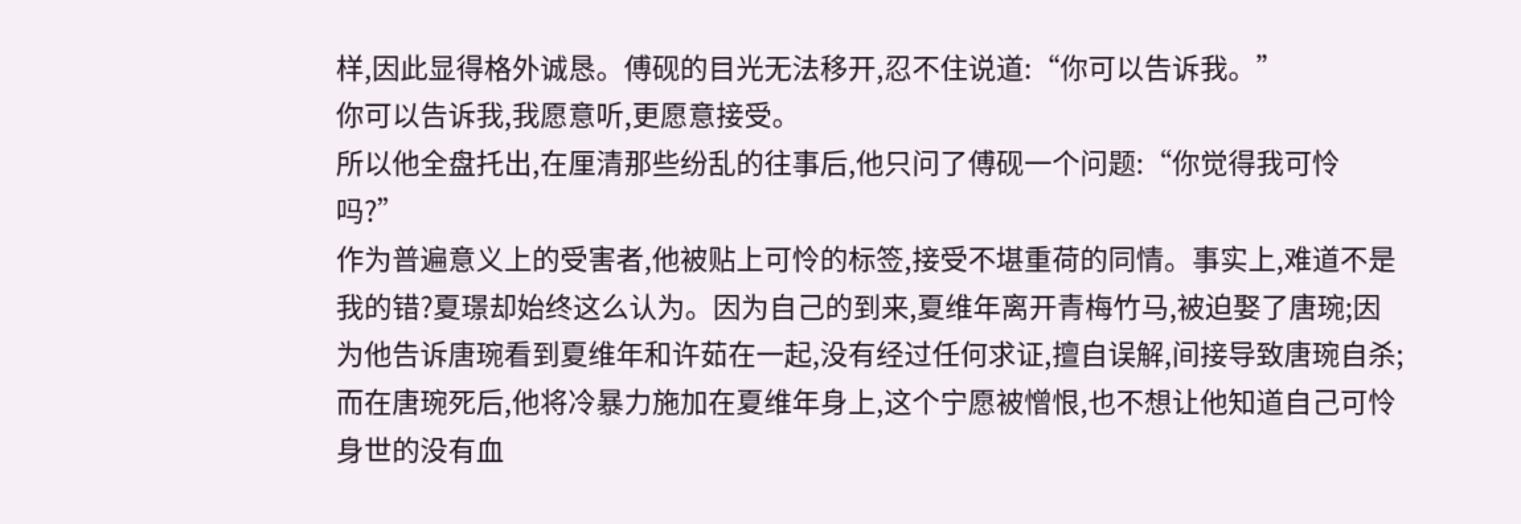样,因此显得格外诚恳。傅砚的目光无法移开,忍不住说道:“你可以告诉我。”
你可以告诉我,我愿意听,更愿意接受。
所以他全盘托出,在厘清那些纷乱的往事后,他只问了傅砚一个问题:“你觉得我可怜吗?”
作为普遍意义上的受害者,他被贴上可怜的标签,接受不堪重荷的同情。事实上,难道不是我的错?夏璟却始终这么认为。因为自己的到来,夏维年离开青梅竹马,被迫娶了唐琬;因为他告诉唐琬看到夏维年和许茹在一起,没有经过任何求证,擅自误解,间接导致唐琬自杀;而在唐琬死后,他将冷暴力施加在夏维年身上,这个宁愿被憎恨,也不想让他知道自己可怜身世的没有血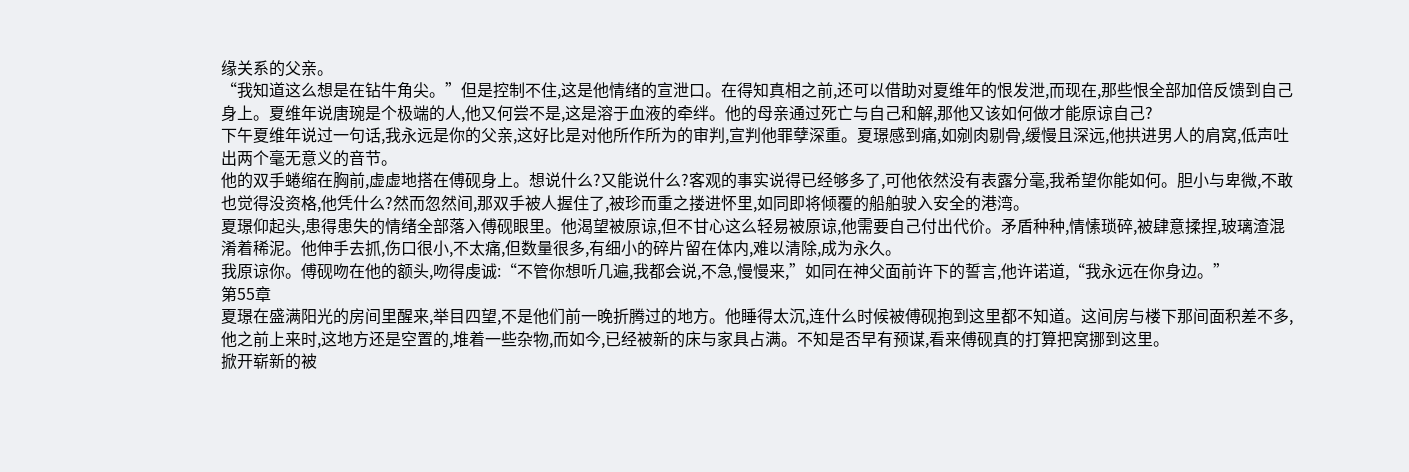缘关系的父亲。
“我知道这么想是在钻牛角尖。”但是控制不住,这是他情绪的宣泄口。在得知真相之前,还可以借助对夏维年的恨发泄,而现在,那些恨全部加倍反馈到自己身上。夏维年说唐琬是个极端的人,他又何尝不是,这是溶于血液的牵绊。他的母亲通过死亡与自己和解,那他又该如何做才能原谅自己?
下午夏维年说过一句话,我永远是你的父亲,这好比是对他所作所为的审判,宣判他罪孽深重。夏璟感到痛,如剜肉剔骨,缓慢且深远,他拱进男人的肩窝,低声吐出两个毫无意义的音节。
他的双手蜷缩在胸前,虚虚地搭在傅砚身上。想说什么?又能说什么?客观的事实说得已经够多了,可他依然没有表露分毫,我希望你能如何。胆小与卑微,不敢也觉得没资格,他凭什么?然而忽然间,那双手被人握住了,被珍而重之搂进怀里,如同即将倾覆的船舶驶入安全的港湾。
夏璟仰起头,患得患失的情绪全部落入傅砚眼里。他渴望被原谅,但不甘心这么轻易被原谅,他需要自己付出代价。矛盾种种,情愫琐碎,被肆意揉捏,玻璃渣混淆着稀泥。他伸手去抓,伤口很小,不太痛,但数量很多,有细小的碎片留在体内,难以清除,成为永久。
我原谅你。傅砚吻在他的额头,吻得虔诚:“不管你想听几遍,我都会说,不急,慢慢来,”如同在神父面前许下的誓言,他许诺道,“我永远在你身边。”
第55章
夏璟在盛满阳光的房间里醒来,举目四望,不是他们前一晚折腾过的地方。他睡得太沉,连什么时候被傅砚抱到这里都不知道。这间房与楼下那间面积差不多,他之前上来时,这地方还是空置的,堆着一些杂物,而如今,已经被新的床与家具占满。不知是否早有预谋,看来傅砚真的打算把窝挪到这里。
掀开崭新的被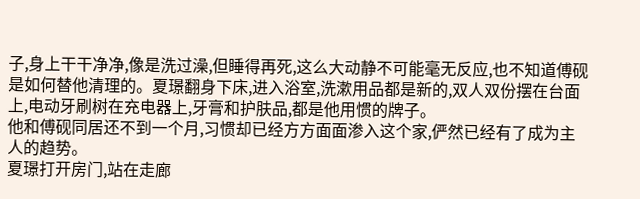子,身上干干净净,像是洗过澡,但睡得再死,这么大动静不可能毫无反应,也不知道傅砚是如何替他清理的。夏璟翻身下床,进入浴室,洗漱用品都是新的,双人双份摆在台面上,电动牙刷树在充电器上,牙膏和护肤品,都是他用惯的牌子。
他和傅砚同居还不到一个月,习惯却已经方方面面渗入这个家,俨然已经有了成为主人的趋势。
夏璟打开房门,站在走廊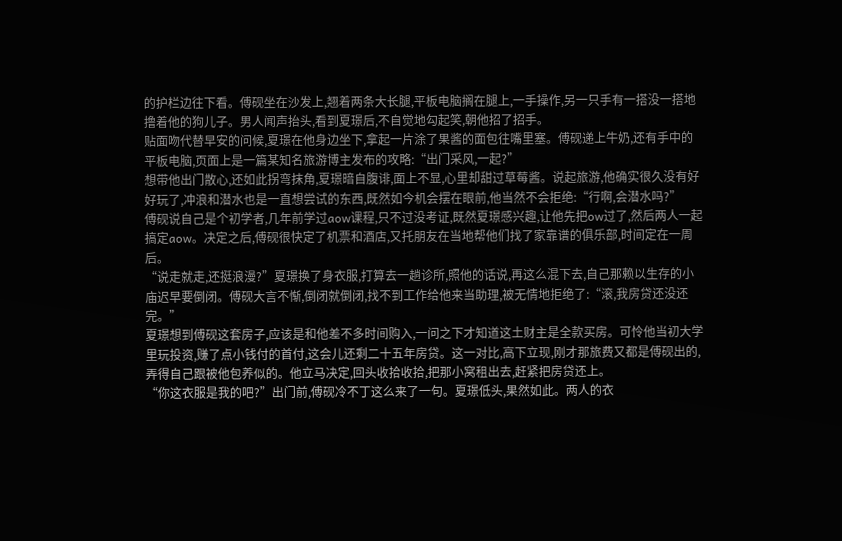的护栏边往下看。傅砚坐在沙发上,翘着两条大长腿,平板电脑搁在腿上,一手操作,另一只手有一搭没一搭地撸着他的狗儿子。男人闻声抬头,看到夏璟后,不自觉地勾起笑,朝他招了招手。
贴面吻代替早安的问候,夏璟在他身边坐下,拿起一片涂了果酱的面包往嘴里塞。傅砚递上牛奶,还有手中的平板电脑,页面上是一篇某知名旅游博主发布的攻略:“出门采风,一起?”
想带他出门散心,还如此拐弯抹角,夏璟暗自腹诽,面上不显,心里却甜过草莓酱。说起旅游,他确实很久没有好好玩了,冲浪和潜水也是一直想尝试的东西,既然如今机会摆在眼前,他当然不会拒绝:“行啊,会潜水吗?”
傅砚说自己是个初学者,几年前学过aow课程,只不过没考证,既然夏璟感兴趣,让他先把ow过了,然后两人一起搞定aow。决定之后,傅砚很快定了机票和酒店,又托朋友在当地帮他们找了家靠谱的俱乐部,时间定在一周后。
“说走就走,还挺浪漫?”夏璟换了身衣服,打算去一趟诊所,照他的话说,再这么混下去,自己那赖以生存的小庙迟早要倒闭。傅砚大言不惭,倒闭就倒闭,找不到工作给他来当助理,被无情地拒绝了:“滚,我房贷还没还完。”
夏璟想到傅砚这套房子,应该是和他差不多时间购入,一问之下才知道这土财主是全款买房。可怜他当初大学里玩投资,赚了点小钱付的首付,这会儿还剩二十五年房贷。这一对比,高下立现,刚才那旅费又都是傅砚出的,弄得自己跟被他包养似的。他立马决定,回头收拾收拾,把那小窝租出去,赶紧把房贷还上。
“你这衣服是我的吧?”出门前,傅砚冷不丁这么来了一句。夏璟低头,果然如此。两人的衣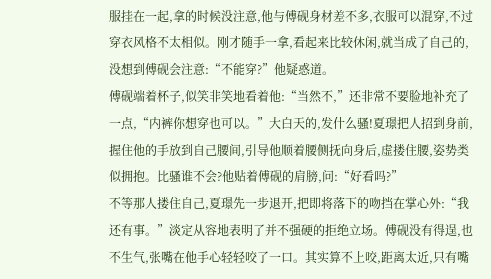服挂在一起,拿的时候没注意,他与傅砚身材差不多,衣服可以混穿,不过穿衣风格不太相似。刚才随手一拿,看起来比较休闲,就当成了自己的,没想到傅砚会注意:“不能穿?”他疑惑道。
傅砚端着杯子,似笑非笑地看着他:“当然不,”还非常不要脸地补充了一点,“内裤你想穿也可以。”大白天的,发什么骚!夏璟把人招到身前,握住他的手放到自己腰间,引导他顺着腰侧抚向身后,虚搂住腰,姿势类似拥抱。比骚谁不会?他贴着傅砚的肩膀,问:“好看吗?”
不等那人搂住自己,夏璟先一步退开,把即将落下的吻挡在掌心外:“我还有事。”淡定从容地表明了并不强硬的拒绝立场。傅砚没有得逞,也不生气,张嘴在他手心轻轻咬了一口。其实算不上咬,距离太近,只有嘴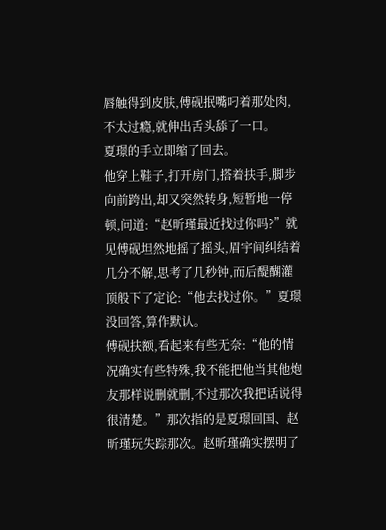唇触得到皮肤,傅砚抿嘴叼着那处肉,不太过瘾,就伸出舌头舔了一口。
夏璟的手立即缩了回去。
他穿上鞋子,打开房门,搭着扶手,脚步向前跨出,却又突然转身,短暂地一停顿,问道:“赵昕瑾最近找过你吗?”就见傅砚坦然地摇了摇头,眉宇间纠结着几分不解,思考了几秒钟,而后醍醐灌顶般下了定论:“他去找过你。”夏璟没回答,算作默认。
傅砚扶额,看起来有些无奈:“他的情况确实有些特殊,我不能把他当其他炮友那样说删就删,不过那次我把话说得很清楚。”那次指的是夏璟回国、赵昕瑾玩失踪那次。赵昕瑾确实摆明了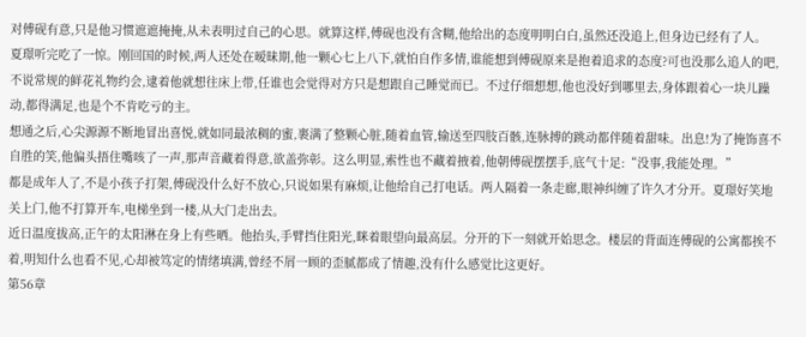对傅砚有意,只是他习惯遮遮掩掩,从未表明过自己的心思。就算这样,傅砚也没有含糊,他给出的态度明明白白,虽然还没追上,但身边已经有了人。
夏璟听完吃了一惊。刚回国的时候,两人还处在暧昧期,他一颗心七上八下,就怕自作多情,谁能想到傅砚原来是抱着追求的态度?可也没那么追人的吧,不说常规的鲜花礼物约会,逮着他就想往床上带,任谁也会觉得对方只是想跟自己睡觉而已。不过仔细想想,他也没好到哪里去,身体跟着心一块儿躁动,都得满足,也是个不肯吃亏的主。
想通之后,心尖源源不断地冒出喜悦,就如同最浓稠的蜜,裹满了整颗心脏,随着血管,输送至四肢百骸,连脉搏的跳动都伴随着甜味。出息!为了掩饰喜不自胜的笑,他偏头捂住嘴咳了一声,那声音藏着得意,欲盖弥彰。这么明显,索性也不藏着掖着,他朝傅砚摆摆手,底气十足:“没事,我能处理。”
都是成年人了,不是小孩子打架,傅砚没什么好不放心,只说如果有麻烦,让他给自己打电话。两人隔着一条走廊,眼神纠缠了许久才分开。夏璟好笑地关上门,他不打算开车,电梯坐到一楼,从大门走出去。
近日温度拔高,正午的太阳淋在身上有些晒。他抬头,手臂挡住阳光,眯着眼望向最高层。分开的下一刻就开始思念。楼层的背面连傅砚的公寓都挨不着,明知什么也看不见,心却被笃定的情绪填满,曾经不屑一顾的歪腻都成了情趣,没有什么感觉比这更好。
第56章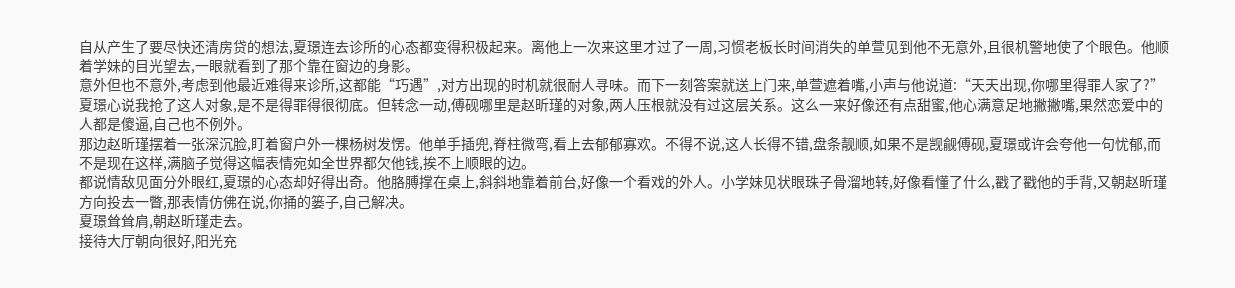自从产生了要尽快还清房贷的想法,夏璟连去诊所的心态都变得积极起来。离他上一次来这里才过了一周,习惯老板长时间消失的单萱见到他不无意外,且很机警地使了个眼色。他顺着学妹的目光望去,一眼就看到了那个靠在窗边的身影。
意外但也不意外,考虑到他最近难得来诊所,这都能“巧遇”,对方出现的时机就很耐人寻味。而下一刻答案就送上门来,单萱遮着嘴,小声与他说道:“天天出现,你哪里得罪人家了?”
夏璟心说我抢了这人对象,是不是得罪得很彻底。但转念一动,傅砚哪里是赵昕瑾的对象,两人压根就没有过这层关系。这么一来好像还有点甜蜜,他心满意足地撇撇嘴,果然恋爱中的人都是傻逼,自己也不例外。
那边赵昕瑾摆着一张深沉脸,盯着窗户外一棵杨树发愣。他单手插兜,脊柱微弯,看上去郁郁寡欢。不得不说,这人长得不错,盘条靓顺,如果不是觊觎傅砚,夏璟或许会夸他一句忧郁,而不是现在这样,满脑子觉得这幅表情宛如全世界都欠他钱,挨不上顺眼的边。
都说情敌见面分外眼红,夏璟的心态却好得出奇。他胳膊撑在桌上,斜斜地靠着前台,好像一个看戏的外人。小学妹见状眼珠子骨溜地转,好像看懂了什么,戳了戳他的手背,又朝赵昕瑾方向投去一瞥,那表情仿佛在说,你捅的篓子,自己解决。
夏璟耸耸肩,朝赵昕瑾走去。
接待大厅朝向很好,阳光充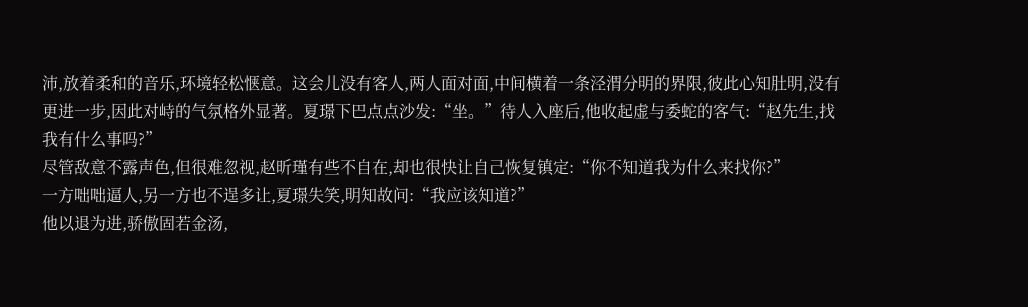沛,放着柔和的音乐,环境轻松惬意。这会儿没有客人,两人面对面,中间横着一条泾渭分明的界限,彼此心知肚明,没有更进一步,因此对峙的气氛格外显著。夏璟下巴点点沙发:“坐。”待人入座后,他收起虚与委蛇的客气:“赵先生,找我有什么事吗?”
尽管敌意不露声色,但很难忽视,赵昕瑾有些不自在,却也很快让自己恢复镇定:“你不知道我为什么来找你?”
一方咄咄逼人,另一方也不逞多让,夏璟失笑,明知故问:“我应该知道?”
他以退为进,骄傲固若金汤,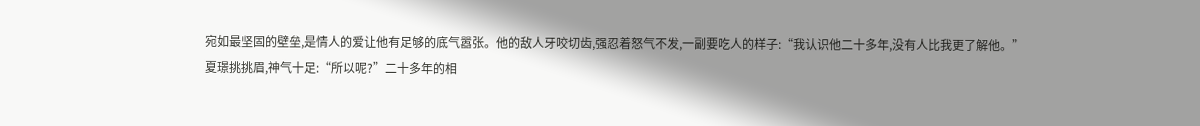宛如最坚固的壁垒,是情人的爱让他有足够的底气嚣张。他的敌人牙咬切齿,强忍着怒气不发,一副要吃人的样子:“我认识他二十多年,没有人比我更了解他。”
夏璟挑挑眉,神气十足:“所以呢?”二十多年的相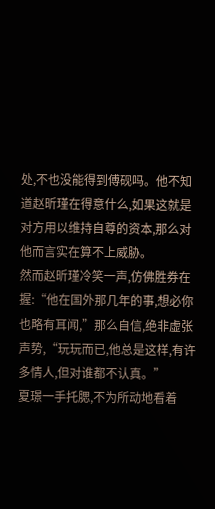处,不也没能得到傅砚吗。他不知道赵昕瑾在得意什么,如果这就是对方用以维持自尊的资本,那么对他而言实在算不上威胁。
然而赵昕瑾冷笑一声,仿佛胜券在握:“他在国外那几年的事,想必你也略有耳闻,”那么自信,绝非虚张声势,“玩玩而已,他总是这样,有许多情人,但对谁都不认真。”
夏璟一手托腮,不为所动地看着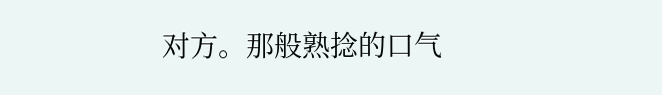对方。那般熟捻的口气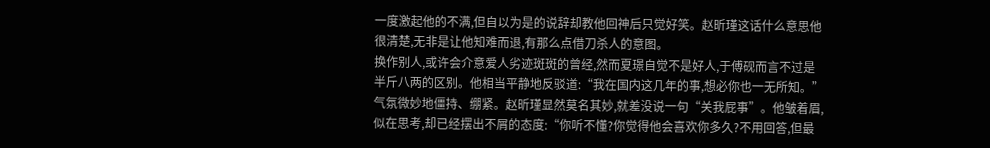一度激起他的不满,但自以为是的说辞却教他回神后只觉好笑。赵昕瑾这话什么意思他很清楚,无非是让他知难而退,有那么点借刀杀人的意图。
换作别人,或许会介意爱人劣迹斑斑的曾经,然而夏璟自觉不是好人,于傅砚而言不过是半斤八两的区别。他相当平静地反驳道:“我在国内这几年的事,想必你也一无所知。”
气氛微妙地僵持、绷紧。赵昕瑾显然莫名其妙,就差没说一句“关我屁事”。他皱着眉,似在思考,却已经摆出不屑的态度:“你听不懂?你觉得他会喜欢你多久?不用回答,但最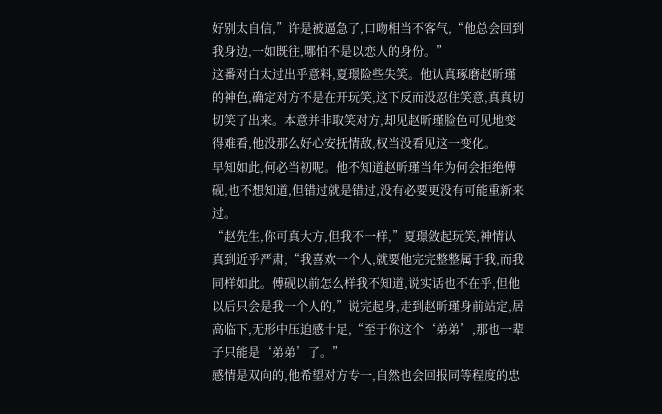好别太自信,”许是被逼急了,口吻相当不客气,“他总会回到我身边,一如既往,哪怕不是以恋人的身份。”
这番对白太过出乎意料,夏璟险些失笑。他认真琢磨赵昕瑾的神色,确定对方不是在开玩笑,这下反而没忍住笑意,真真切切笑了出来。本意并非取笑对方,却见赵昕瑾脸色可见地变得难看,他没那么好心安抚情敌,权当没看见这一变化。
早知如此,何必当初呢。他不知道赵昕瑾当年为何会拒绝傅砚,也不想知道,但错过就是错过,没有必要更没有可能重新来过。
“赵先生,你可真大方,但我不一样,”夏璟敛起玩笑,神情认真到近乎严肃,“我喜欢一个人,就要他完完整整属于我,而我同样如此。傅砚以前怎么样我不知道,说实话也不在乎,但他以后只会是我一个人的,”说完起身,走到赵昕瑾身前站定,居高临下,无形中压迫感十足,“至于你这个‘弟弟’,那也一辈子只能是‘弟弟’了。”
感情是双向的,他希望对方专一,自然也会回报同等程度的忠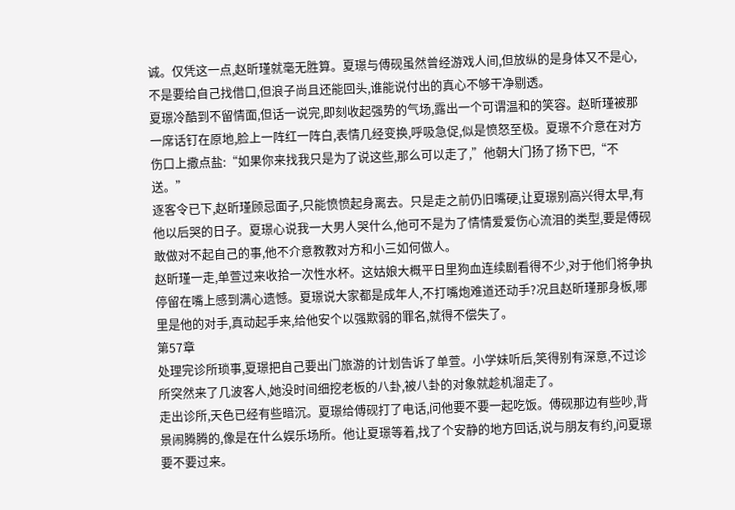诚。仅凭这一点,赵昕瑾就毫无胜算。夏璟与傅砚虽然曾经游戏人间,但放纵的是身体又不是心,不是要给自己找借口,但浪子尚且还能回头,谁能说付出的真心不够干净剔透。
夏璟冷酷到不留情面,但话一说完,即刻收起强势的气场,露出一个可谓温和的笑容。赵昕瑾被那一席话钉在原地,脸上一阵红一阵白,表情几经变换,呼吸急促,似是愤怒至极。夏璟不介意在对方伤口上撒点盐:“如果你来找我只是为了说这些,那么可以走了,”他朝大门扬了扬下巴,“不送。”
逐客令已下,赵昕瑾顾忌面子,只能愤愤起身离去。只是走之前仍旧嘴硬,让夏璟别高兴得太早,有他以后哭的日子。夏璟心说我一大男人哭什么,他可不是为了情情爱爱伤心流泪的类型,要是傅砚敢做对不起自己的事,他不介意教教对方和小三如何做人。
赵昕瑾一走,单萱过来收拾一次性水杯。这姑娘大概平日里狗血连续剧看得不少,对于他们将争执停留在嘴上感到满心遗憾。夏璟说大家都是成年人,不打嘴炮难道还动手?况且赵昕瑾那身板,哪里是他的对手,真动起手来,给他安个以强欺弱的罪名,就得不偿失了。
第57章
处理完诊所琐事,夏璟把自己要出门旅游的计划告诉了单萱。小学妹听后,笑得别有深意,不过诊所突然来了几波客人,她没时间细挖老板的八卦,被八卦的对象就趁机溜走了。
走出诊所,天色已经有些暗沉。夏璟给傅砚打了电话,问他要不要一起吃饭。傅砚那边有些吵,背景闹腾腾的,像是在什么娱乐场所。他让夏璟等着,找了个安静的地方回话,说与朋友有约,问夏璟要不要过来。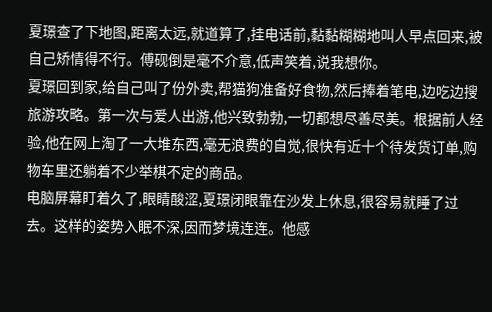夏璟查了下地图,距离太远,就道算了,挂电话前,黏黏糊糊地叫人早点回来,被自己矫情得不行。傅砚倒是毫不介意,低声笑着,说我想你。
夏璟回到家,给自己叫了份外卖,帮猫狗准备好食物,然后捧着笔电,边吃边搜旅游攻略。第一次与爱人出游,他兴致勃勃,一切都想尽善尽美。根据前人经验,他在网上淘了一大堆东西,毫无浪费的自觉,很快有近十个待发货订单,购物车里还躺着不少举棋不定的商品。
电脑屏幕盯着久了,眼睛酸涩,夏璟闭眼靠在沙发上休息,很容易就睡了过去。这样的姿势入眠不深,因而梦境连连。他感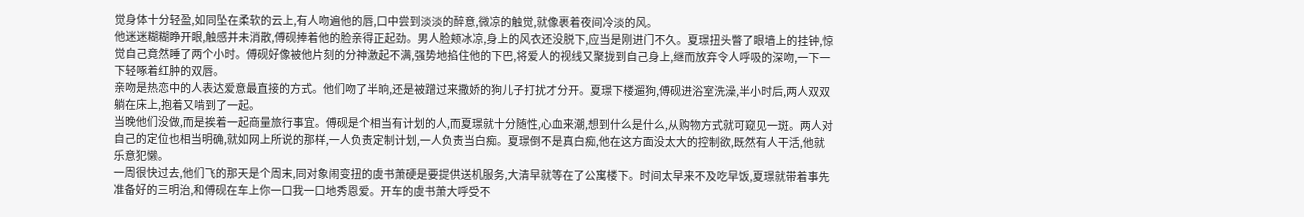觉身体十分轻盈,如同坠在柔软的云上,有人吻遍他的唇,口中尝到淡淡的醉意,微凉的触觉,就像裹着夜间冷淡的风。
他迷迷糊糊睁开眼,触感并未消散,傅砚捧着他的脸亲得正起劲。男人脸颊冰凉,身上的风衣还没脱下,应当是刚进门不久。夏璟扭头瞥了眼墙上的挂钟,惊觉自己竟然睡了两个小时。傅砚好像被他片刻的分神激起不满,强势地掐住他的下巴,将爱人的视线又聚拢到自己身上,继而放弃令人呼吸的深吻,一下一下轻啄着红肿的双唇。
亲吻是热恋中的人表达爱意最直接的方式。他们吻了半晌,还是被蹭过来撒娇的狗儿子打扰才分开。夏璟下楼遛狗,傅砚进浴室洗澡,半小时后,两人双双躺在床上,抱着又啃到了一起。
当晚他们没做,而是挨着一起商量旅行事宜。傅砚是个相当有计划的人,而夏璟就十分随性,心血来潮,想到什么是什么,从购物方式就可窥见一斑。两人对自己的定位也相当明确,就如网上所说的那样,一人负责定制计划,一人负责当白痴。夏璟倒不是真白痴,他在这方面没太大的控制欲,既然有人干活,他就乐意犯懒。
一周很快过去,他们飞的那天是个周末,同对象闹变扭的虞书萧硬是要提供送机服务,大清早就等在了公寓楼下。时间太早来不及吃早饭,夏璟就带着事先准备好的三明治,和傅砚在车上你一口我一口地秀恩爱。开车的虞书萧大呼受不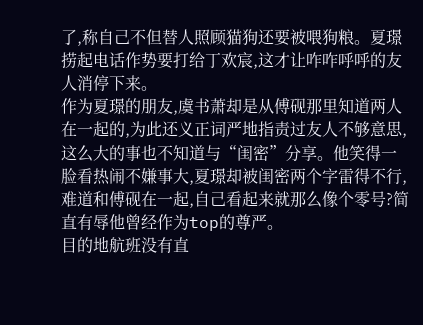了,称自己不但替人照顾猫狗还要被喂狗粮。夏璟捞起电话作势要打给丁欢宸,这才让咋咋呼呼的友人消停下来。
作为夏璟的朋友,虞书萧却是从傅砚那里知道两人在一起的,为此还义正词严地指责过友人不够意思,这么大的事也不知道与“闺密”分享。他笑得一脸看热闹不嫌事大,夏璟却被闺密两个字雷得不行,难道和傅砚在一起,自己看起来就那么像个零号?简直有辱他曾经作为top的尊严。
目的地航班没有直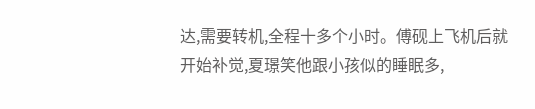达,需要转机,全程十多个小时。傅砚上飞机后就开始补觉,夏璟笑他跟小孩似的睡眠多,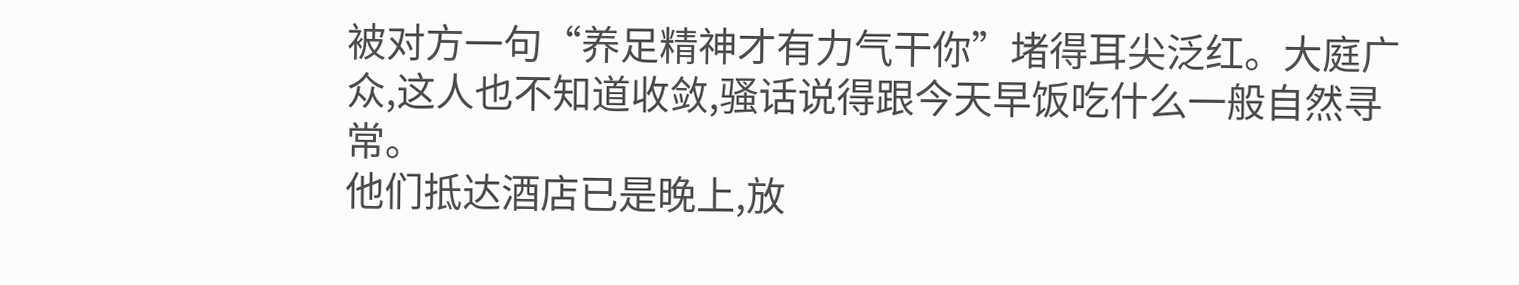被对方一句“养足精神才有力气干你”堵得耳尖泛红。大庭广众,这人也不知道收敛,骚话说得跟今天早饭吃什么一般自然寻常。
他们抵达酒店已是晚上,放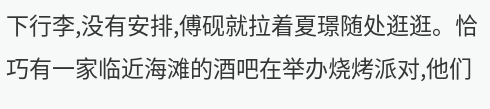下行李,没有安排,傅砚就拉着夏璟随处逛逛。恰巧有一家临近海滩的酒吧在举办烧烤派对,他们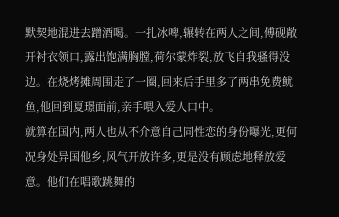默契地混进去蹭酒喝。一扎冰啤,辗转在两人之间,傅砚敞开衬衣领口,露出饱满胸膛,荷尔蒙炸裂,放飞自我骚得没边。在烧烤摊周围走了一圈,回来后手里多了两串免费鱿鱼,他回到夏璟面前,亲手喂入爱人口中。
就算在国内,两人也从不介意自己同性恋的身份曝光,更何况身处异国他乡,风气开放许多,更是没有顾虑地释放爱意。他们在唱歌跳舞的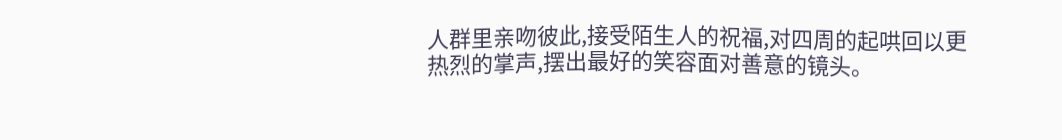人群里亲吻彼此,接受陌生人的祝福,对四周的起哄回以更热烈的掌声,摆出最好的笑容面对善意的镜头。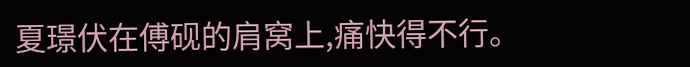夏璟伏在傅砚的肩窝上,痛快得不行。